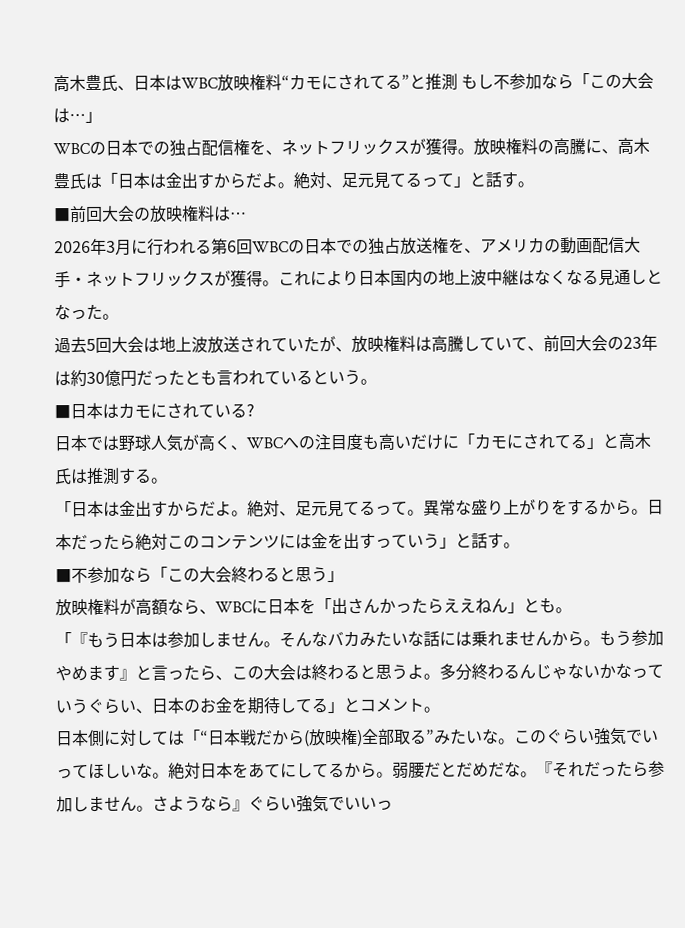高木豊氏、日本はWBC放映権料“カモにされてる”と推測 もし不参加なら「この大会は…」
WBCの日本での独占配信権を、ネットフリックスが獲得。放映権料の高騰に、高木豊氏は「日本は金出すからだよ。絶対、足元見てるって」と話す。
■前回大会の放映権料は…
2026年3月に行われる第6回WBCの日本での独占放送権を、アメリカの動画配信大手・ネットフリックスが獲得。これにより日本国内の地上波中継はなくなる見通しとなった。
過去5回大会は地上波放送されていたが、放映権料は高騰していて、前回大会の23年は約30億円だったとも言われているという。
■日本はカモにされている?
日本では野球人気が高く、WBCへの注目度も高いだけに「カモにされてる」と高木氏は推測する。
「日本は金出すからだよ。絶対、足元見てるって。異常な盛り上がりをするから。日本だったら絶対このコンテンツには金を出すっていう」と話す。
■不参加なら「この大会終わると思う」
放映権料が高額なら、WBCに日本を「出さんかったらええねん」とも。
「『もう日本は参加しません。そんなバカみたいな話には乗れませんから。もう参加やめます』と言ったら、この大会は終わると思うよ。多分終わるんじゃないかなっていうぐらい、日本のお金を期待してる」とコメント。
日本側に対しては「“日本戦だから(放映権)全部取る”みたいな。このぐらい強気でいってほしいな。絶対日本をあてにしてるから。弱腰だとだめだな。『それだったら参加しません。さようなら』ぐらい強気でいいっ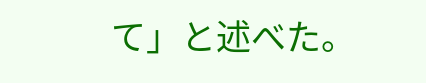て」と述べた。